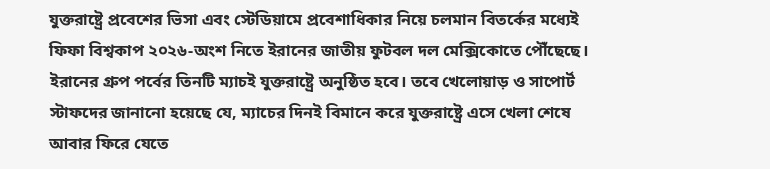যুক্তরাষ্ট্রে প্রবেশের ভিসা এবং স্টেডিয়ামে প্রবেশাধিকার নিয়ে চলমান বিতর্কের মধ্যেই ফিফা বিশ্বকাপ ২০২৬-অংশ নিতে ইরানের জাতীয় ফুটবল দল মেক্সিকোতে পৌঁছেছে। ইরানের গ্রুপ পর্বের তিনটি ম্যাচই যুক্তরাষ্ট্রে অনুষ্ঠিত হবে। তবে খেলোয়াড় ও সাপোর্ট স্টাফদের জানানো হয়েছে যে, ম্যাচের দিনই বিমানে করে যুক্তরাষ্ট্রে এসে খেলা শেষে আবার ফিরে যেতে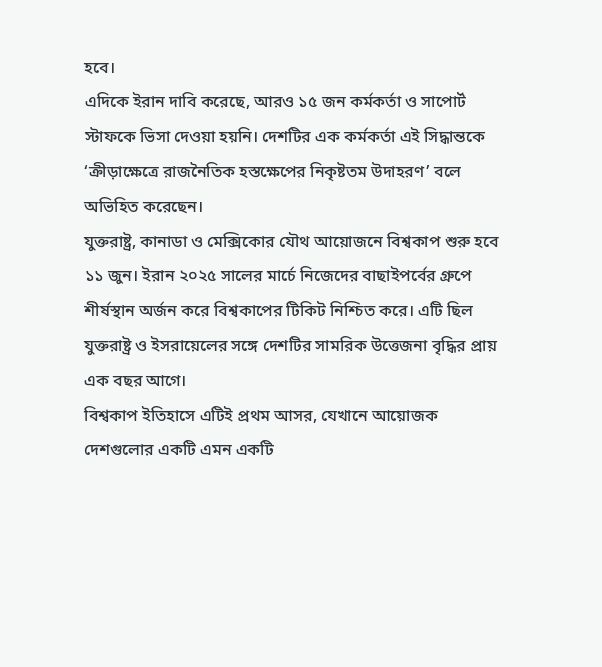হবে।
এদিকে ইরান দাবি করেছে, আরও ১৫ জন কর্মকর্তা ও সাপোর্ট স্টাফকে ভিসা দেওয়া হয়নি। দেশটির এক কর্মকর্তা এই সিদ্ধান্তকে ‘ক্রীড়াক্ষেত্রে রাজনৈতিক হস্তক্ষেপের নিকৃষ্টতম উদাহরণ’ বলে অভিহিত করেছেন।
যুক্তরাষ্ট্র, কানাডা ও মেক্সিকোর যৌথ আয়োজনে বিশ্বকাপ শুরু হবে ১১ জুন। ইরান ২০২৫ সালের মার্চে নিজেদের বাছাইপর্বের গ্রুপে শীর্ষস্থান অর্জন করে বিশ্বকাপের টিকিট নিশ্চিত করে। এটি ছিল যুক্তরাষ্ট্র ও ইসরায়েলের সঙ্গে দেশটির সামরিক উত্তেজনা বৃদ্ধির প্রায় এক বছর আগে।
বিশ্বকাপ ইতিহাসে এটিই প্রথম আসর, যেখানে আয়োজক দেশগুলোর একটি এমন একটি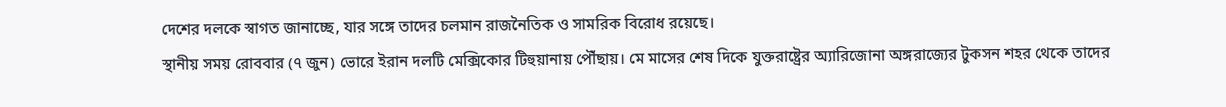দেশের দলকে স্বাগত জানাচ্ছে, যার সঙ্গে তাদের চলমান রাজনৈতিক ও সামরিক বিরোধ রয়েছে।
স্থানীয় সময় রোববার (৭ জুন) ভোরে ইরান দলটি মেক্সিকোর টিহুয়ানায় পৌঁছায়। মে মাসের শেষ দিকে যুক্তরাষ্ট্রের অ্যারিজোনা অঙ্গরাজ্যের টুকসন শহর থেকে তাদের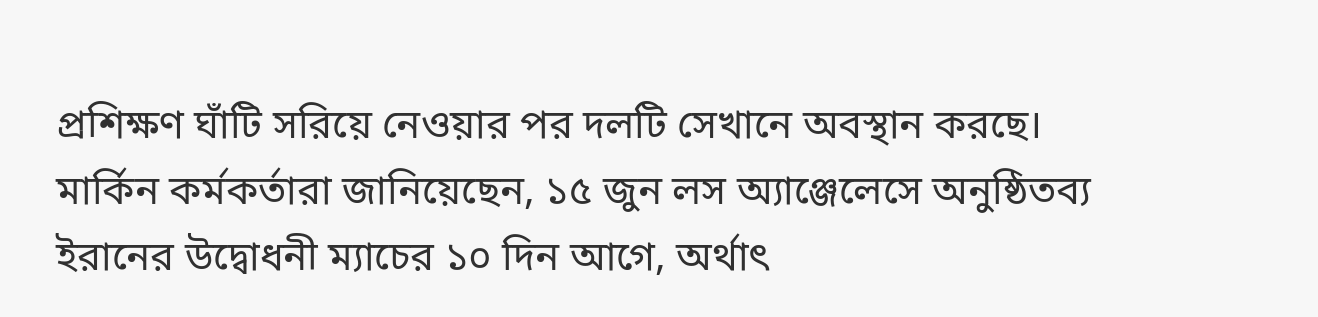প্রশিক্ষণ ঘাঁটি সরিয়ে নেওয়ার পর দলটি সেখানে অবস্থান করছে।
মার্কিন কর্মকর্তারা জানিয়েছেন, ১৫ জুন লস অ্যাঞ্জেলেসে অনুষ্ঠিতব্য ইরানের উদ্বোধনী ম্যাচের ১০ দিন আগে, অর্থাৎ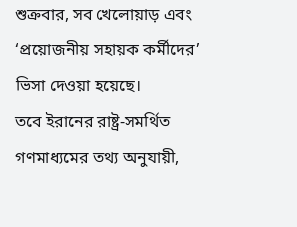শুক্রবার, সব খেলোয়াড় এবং ‘প্রয়োজনীয় সহায়ক কর্মীদের’ ভিসা দেওয়া হয়েছে।
তবে ইরানের রাষ্ট্র-সমর্থিত গণমাধ্যমের তথ্য অনুযায়ী,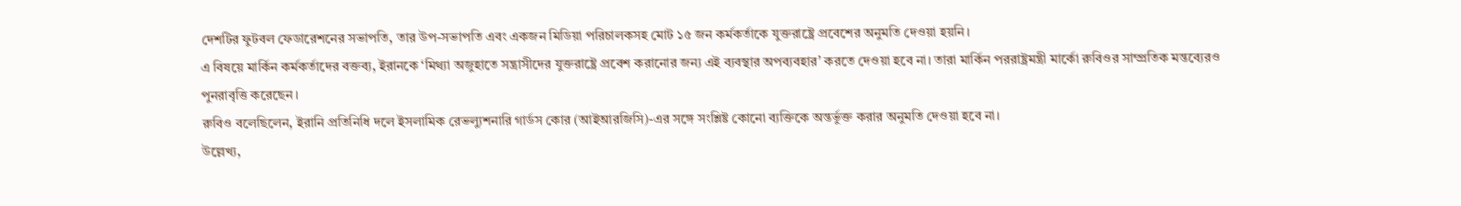দেশটির ফুটবল ফেডারেশনের সভাপতি, তার উপ-সভাপতি এবং একজন মিডিয়া পরিচালকসহ মোট ১৫ জন কর্মকর্তাকে যুক্তরাষ্ট্রে প্রবেশের অনুমতি দেওয়া হয়নি।
এ বিষয়ে মার্কিন কর্মকর্তাদের বক্তব্য, ইরানকে ‘মিথ্যা অজুহাতে সন্ত্রাসীদের যুক্তরাষ্ট্রে প্রবেশ করানোর জন্য এই ব্যবস্থার অপব্যবহার’ করতে দেওয়া হবে না। তারা মার্কিন পররাষ্ট্রমন্ত্রী মার্কো রুবিওর সাম্প্রতিক মন্তব্যেরও পুনরাবৃত্তি করেছেন।
রুবিও বলেছিলেন, ইরানি প্রতিনিধি দলে ইসলামিক রেভল্যুশনারি গার্ডস কোর (আইআরজিসি)-এর সঙ্গে সংশ্লিষ্ট কোনো ব্যক্তিকে অন্তর্ভুক্ত করার অনুমতি দেওয়া হবে না।
উল্লেখ্য,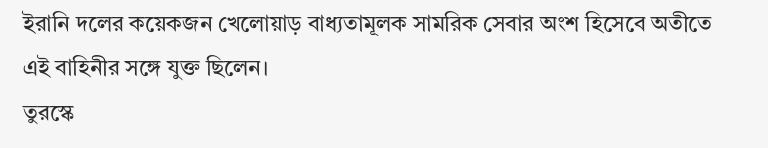ইরানি দলের কয়েকজন খেলোয়াড় বাধ্যতামূলক সামরিক সেবার অংশ হিসেবে অতীতে এই বাহিনীর সঙ্গে যুক্ত ছিলেন।
তুরস্কে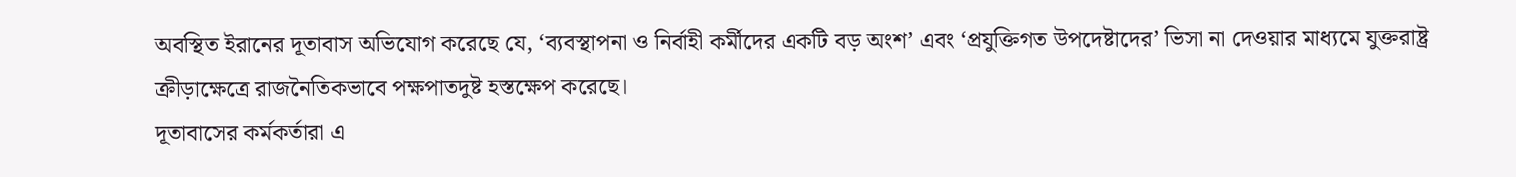অবস্থিত ইরানের দূতাবাস অভিযোগ করেছে যে, ‘ব্যবস্থাপনা ও নির্বাহী কর্মীদের একটি বড় অংশ’ এবং ‘প্রযুক্তিগত উপদেষ্টাদের’ ভিসা না দেওয়ার মাধ্যমে যুক্তরাষ্ট্র ক্রীড়াক্ষেত্রে রাজনৈতিকভাবে পক্ষপাতদুষ্ট হস্তক্ষেপ করেছে।
দূতাবাসের কর্মকর্তারা এ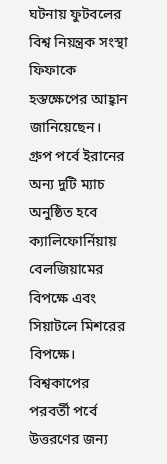ঘটনায় ফুটবলের বিশ্ব নিয়ন্ত্রক সংস্থা ফিফাকে হস্তক্ষেপের আহ্বান জানিয়েছেন।
গ্রুপ পর্বে ইরানের অন্য দুটি ম্যাচ অনুষ্ঠিত হবে ক্যালিফোর্নিয়ায় বেলজিয়ামের বিপক্ষে এবং সিয়াটলে মিশরের বিপক্ষে। বিশ্বকাপের পরবর্তী পর্বে উত্তরণের জন্য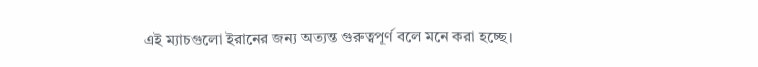এই ম্যাচগুলো ইরানের জন্য অত্যন্ত গুরুত্বপূর্ণ বলে মনে করা হচ্ছে।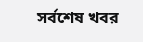সর্বশেষ খবর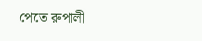পেতে রুপালী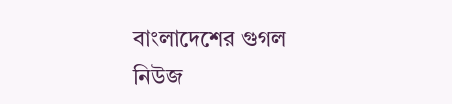বাংলাদেশের গুগল নিউজ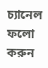চ্যানেল ফলো করুন